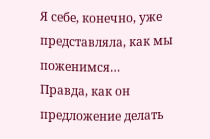Я себе, конечно, уже представляла, как мы поженимся…
Правда, как он предложение делать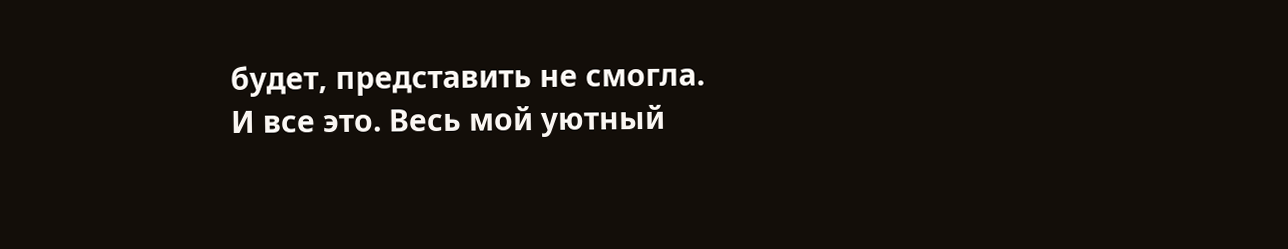будет, представить не смогла.
И все это. Весь мой уютный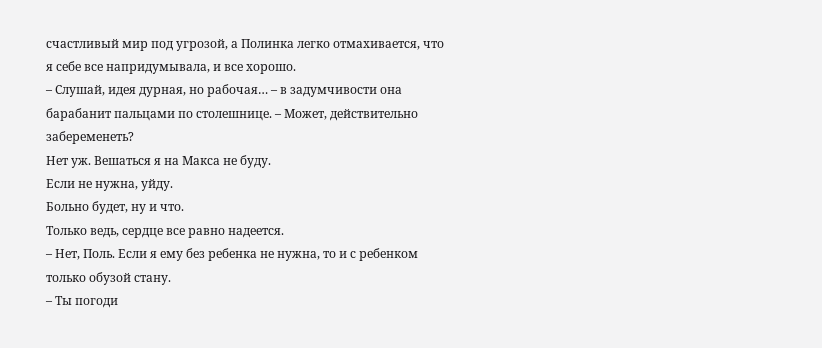счастливый мир под угрозой, а Полинка легко отмахивается, что я себе все напридумывала, и все хорошо.
– Слушай, идея дурная, но рабочая… – в задумчивости она барабанит пальцами по столешнице. – Может, действительно забеременеть?
Нет уж. Вешаться я на Макса не буду.
Если не нужна, уйду.
Больно будет, ну и что.
Только ведь, сердце все равно надеется.
– Нет, Поль. Если я ему без ребенка не нужна, то и с ребенком только обузой стану.
– Ты погоди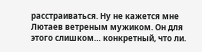расстраиваться. Ну не кажется мне Лютаев ветреным мужиком. Он для этого слишком… конкретный, что ли.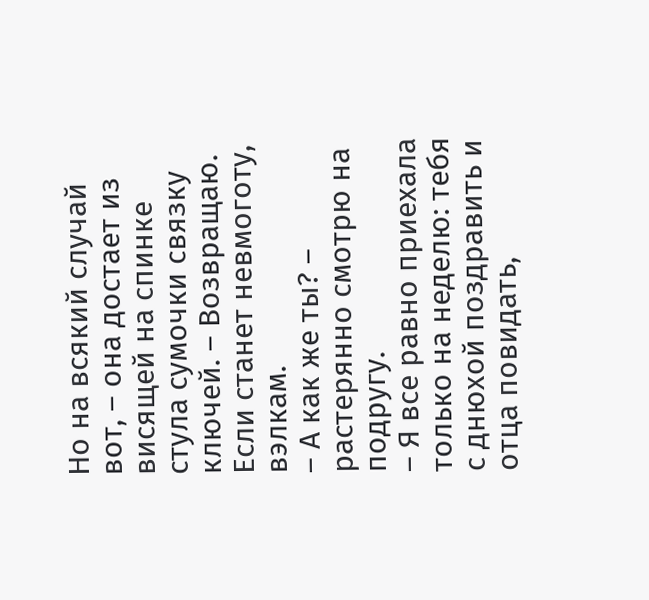Но на всякий случай вот, – она достает из висящей на спинке стула сумочки связку ключей. – Возвращаю. Если станет невмоготу, вэлкам.
– А как же ты? – растерянно смотрю на подругу.
– Я все равно приехала только на неделю: тебя с днюхой поздравить и отца повидать,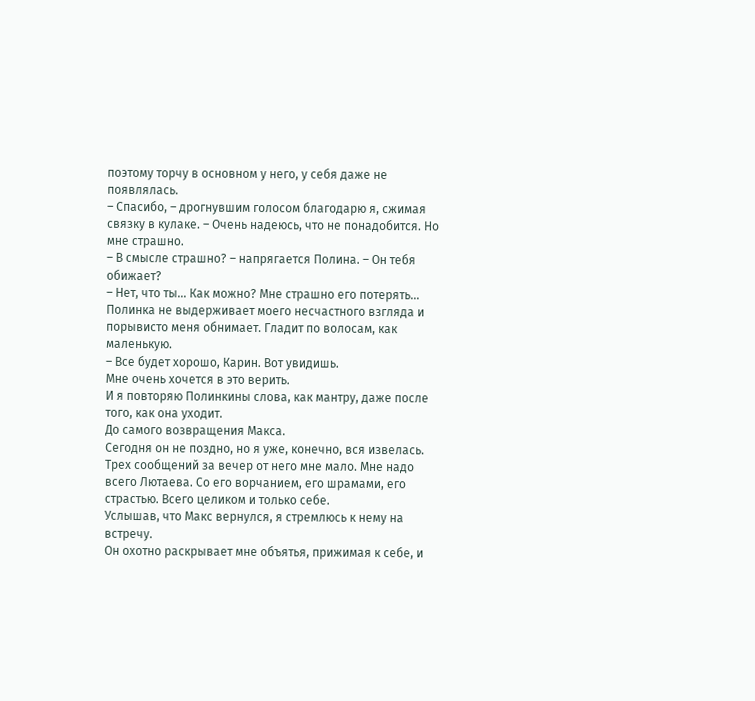поэтому торчу в основном у него, у себя даже не появлялась.
– Спасибо, – дрогнувшим голосом благодарю я, сжимая связку в кулаке. – Очень надеюсь, что не понадобится. Но мне страшно.
– В смысле страшно? – напрягается Полина. – Он тебя обижает?
– Нет, что ты… Как можно? Мне страшно его потерять…
Полинка не выдерживает моего несчастного взгляда и порывисто меня обнимает. Гладит по волосам, как маленькую.
– Все будет хорошо, Карин. Вот увидишь.
Мне очень хочется в это верить.
И я повторяю Полинкины слова, как мантру, даже после того, как она уходит.
До самого возвращения Макса.
Сегодня он не поздно, но я уже, конечно, вся извелась. Трех сообщений за вечер от него мне мало. Мне надо всего Лютаева. Со его ворчанием, его шрамами, его страстью. Всего целиком и только себе.
Услышав, что Макс вернулся, я стремлюсь к нему на встречу.
Он охотно раскрывает мне объятья, прижимая к себе, и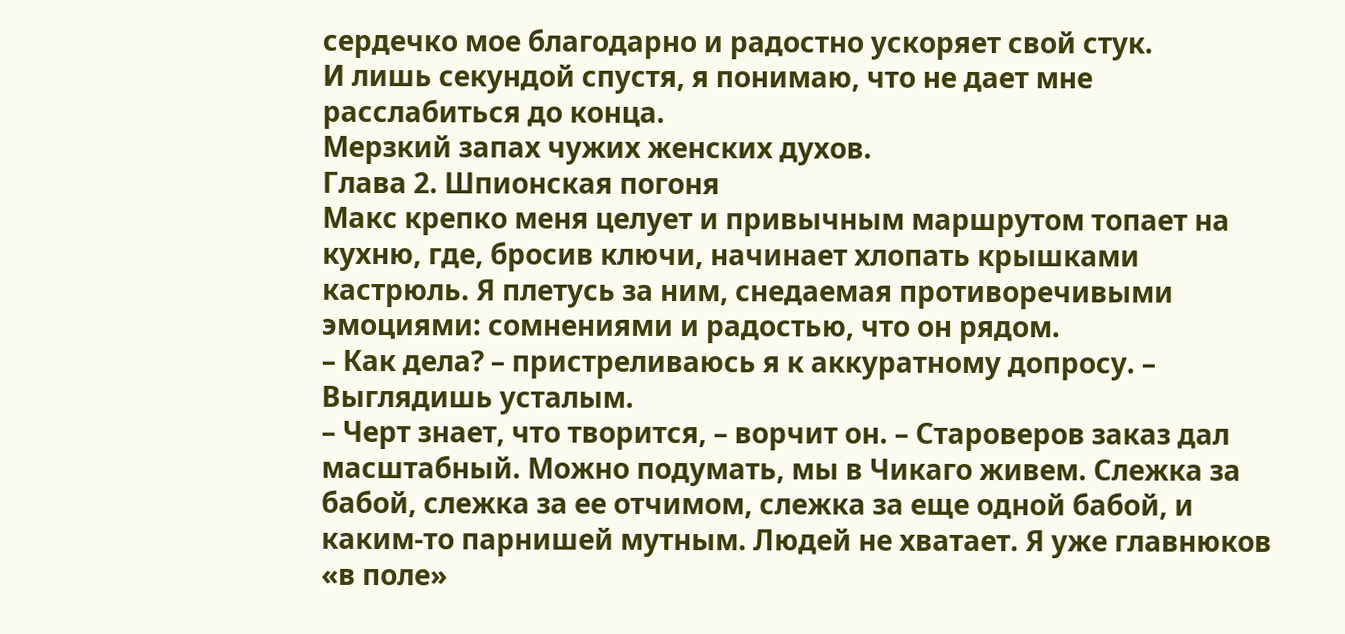сердечко мое благодарно и радостно ускоряет свой стук.
И лишь секундой спустя, я понимаю, что не дает мне расслабиться до конца.
Мерзкий запах чужих женских духов.
Глава 2. Шпионская погоня
Макс крепко меня целует и привычным маршрутом топает на кухню, где, бросив ключи, начинает хлопать крышками кастрюль. Я плетусь за ним, снедаемая противоречивыми эмоциями: сомнениями и радостью, что он рядом.
– Как дела? – пристреливаюсь я к аккуратному допросу. – Выглядишь усталым.
– Черт знает, что творится, – ворчит он. – Староверов заказ дал масштабный. Можно подумать, мы в Чикаго живем. Слежка за бабой, слежка за ее отчимом, слежка за еще одной бабой, и каким-то парнишей мутным. Людей не хватает. Я уже главнюков «в поле»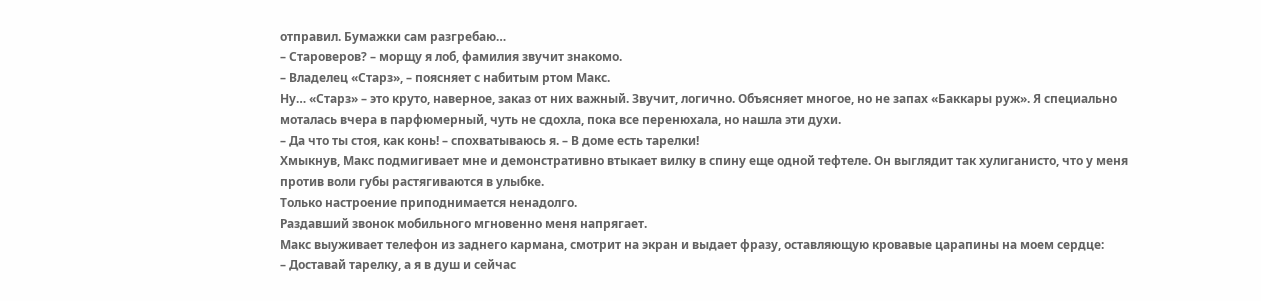отправил. Бумажки сам разгребаю…
– Староверов? – морщу я лоб, фамилия звучит знакомо.
– Владелец «Старз», – поясняет с набитым ртом Макс.
Ну… «Старз» – это круто, наверное, заказ от них важный. Звучит, логично. Объясняет многое, но не запах «Баккары руж». Я специально моталась вчера в парфюмерный, чуть не сдохла, пока все перенюхала, но нашла эти духи.
– Да что ты стоя, как конь! – спохватываюсь я. – В доме есть тарелки!
Хмыкнув, Макс подмигивает мне и демонстративно втыкает вилку в спину еще одной тефтеле. Он выглядит так хулиганисто, что у меня против воли губы растягиваются в улыбке.
Только настроение приподнимается ненадолго.
Раздавший звонок мобильного мгновенно меня напрягает.
Макс выуживает телефон из заднего кармана, смотрит на экран и выдает фразу, оставляющую кровавые царапины на моем сердце:
– Доставай тарелку, а я в душ и сейчас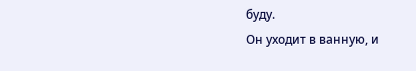буду.
Он уходит в ванную, и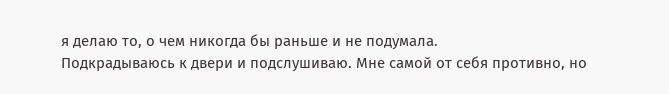я делаю то, о чем никогда бы раньше и не подумала.
Подкрадываюсь к двери и подслушиваю. Мне самой от себя противно, но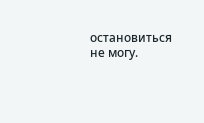остановиться не могу.